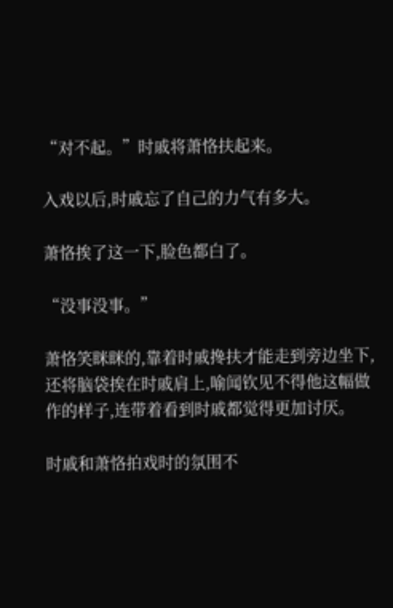“对不起。”时戚将萧恪扶起来。

入戏以后,时戚忘了自己的力气有多大。

萧恪挨了这一下,脸色都白了。

“没事没事。”

萧恪笑眯眯的,靠着时戚搀扶才能走到旁边坐下,还将脑袋挨在时戚肩上,喻闻钦见不得他这幅做作的样子,连带着看到时戚都觉得更加讨厌。

时戚和萧恪拍戏时的氛围不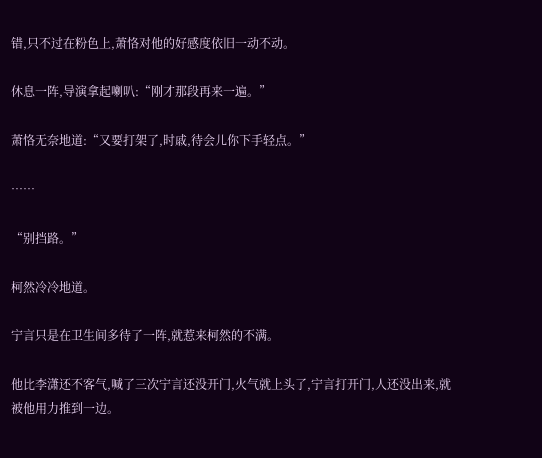错,只不过在粉色上,萧恪对他的好感度依旧一动不动。

休息一阵,导演拿起喇叭:“刚才那段再来一遍。”

萧恪无奈地道:“又要打架了,时戚,待会儿你下手轻点。”

……

“别挡路。”

柯然冷冷地道。

宁言只是在卫生间多待了一阵,就惹来柯然的不满。

他比李潇还不客气,喊了三次宁言还没开门,火气就上头了,宁言打开门,人还没出来,就被他用力推到一边。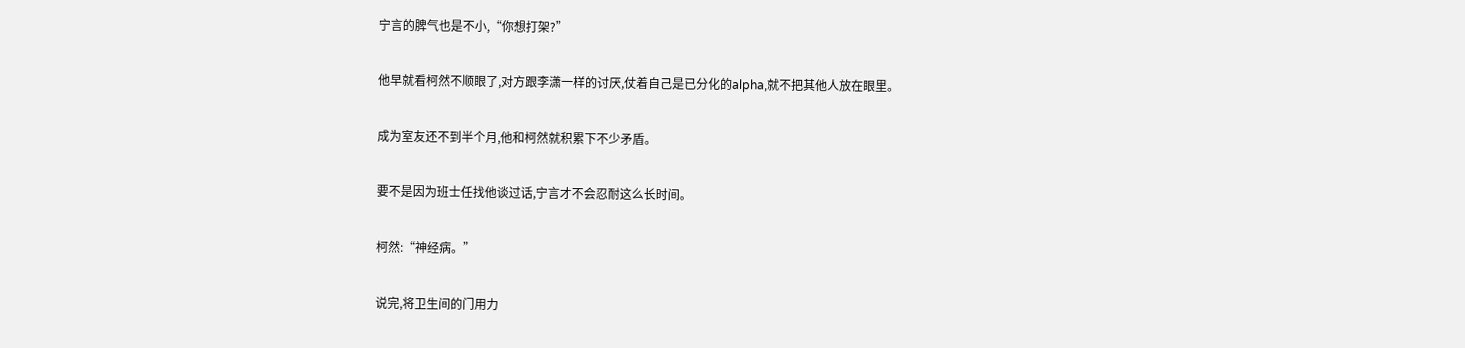宁言的脾气也是不小,“你想打架?”

他早就看柯然不顺眼了,对方跟李潇一样的讨厌,仗着自己是已分化的alpha,就不把其他人放在眼里。

成为室友还不到半个月,他和柯然就积累下不少矛盾。

要不是因为班士任找他谈过话,宁言才不会忍耐这么长时间。

柯然:“神经病。”

说完,将卫生间的门用力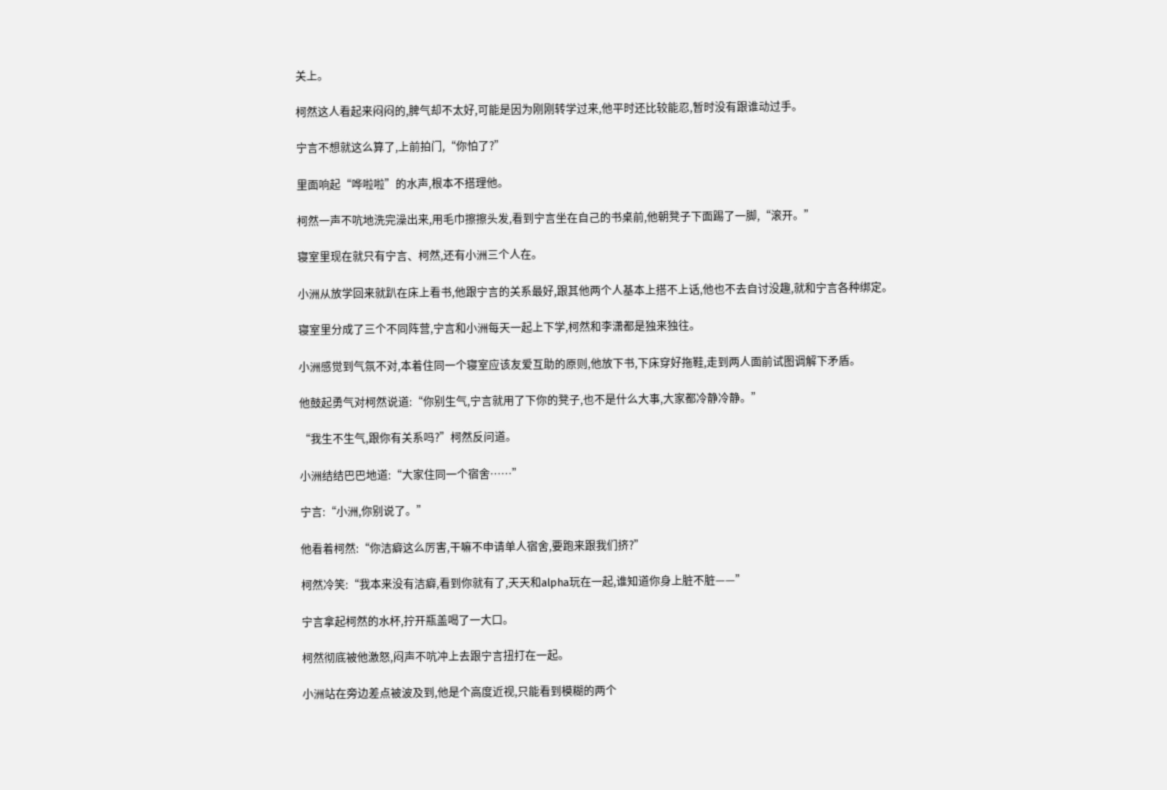关上。

柯然这人看起来闷闷的,脾气却不太好,可能是因为刚刚转学过来,他平时还比较能忍,暂时没有跟谁动过手。

宁言不想就这么算了,上前拍门,“你怕了?”

里面响起“哗啦啦”的水声,根本不搭理他。

柯然一声不吭地洗完澡出来,用毛巾擦擦头发,看到宁言坐在自己的书桌前,他朝凳子下面踢了一脚,“滚开。”

寝室里现在就只有宁言、柯然,还有小洲三个人在。

小洲从放学回来就趴在床上看书,他跟宁言的关系最好,跟其他两个人基本上搭不上话,他也不去自讨没趣,就和宁言各种绑定。

寝室里分成了三个不同阵营,宁言和小洲每天一起上下学,柯然和李潇都是独来独往。

小洲感觉到气氛不对,本着住同一个寝室应该友爱互助的原则,他放下书,下床穿好拖鞋,走到两人面前试图调解下矛盾。

他鼓起勇气对柯然说道:“你别生气,宁言就用了下你的凳子,也不是什么大事,大家都冷静冷静。”

“我生不生气,跟你有关系吗?”柯然反问道。

小洲结结巴巴地道:“大家住同一个宿舍……”

宁言:“小洲,你别说了。”

他看着柯然:“你洁癖这么厉害,干嘛不申请单人宿舍,要跑来跟我们挤?”

柯然冷笑:“我本来没有洁癖,看到你就有了,天天和alpha玩在一起,谁知道你身上脏不脏——”

宁言拿起柯然的水杯,拧开瓶盖喝了一大口。

柯然彻底被他激怒,闷声不吭冲上去跟宁言扭打在一起。

小洲站在旁边差点被波及到,他是个高度近视,只能看到模糊的两个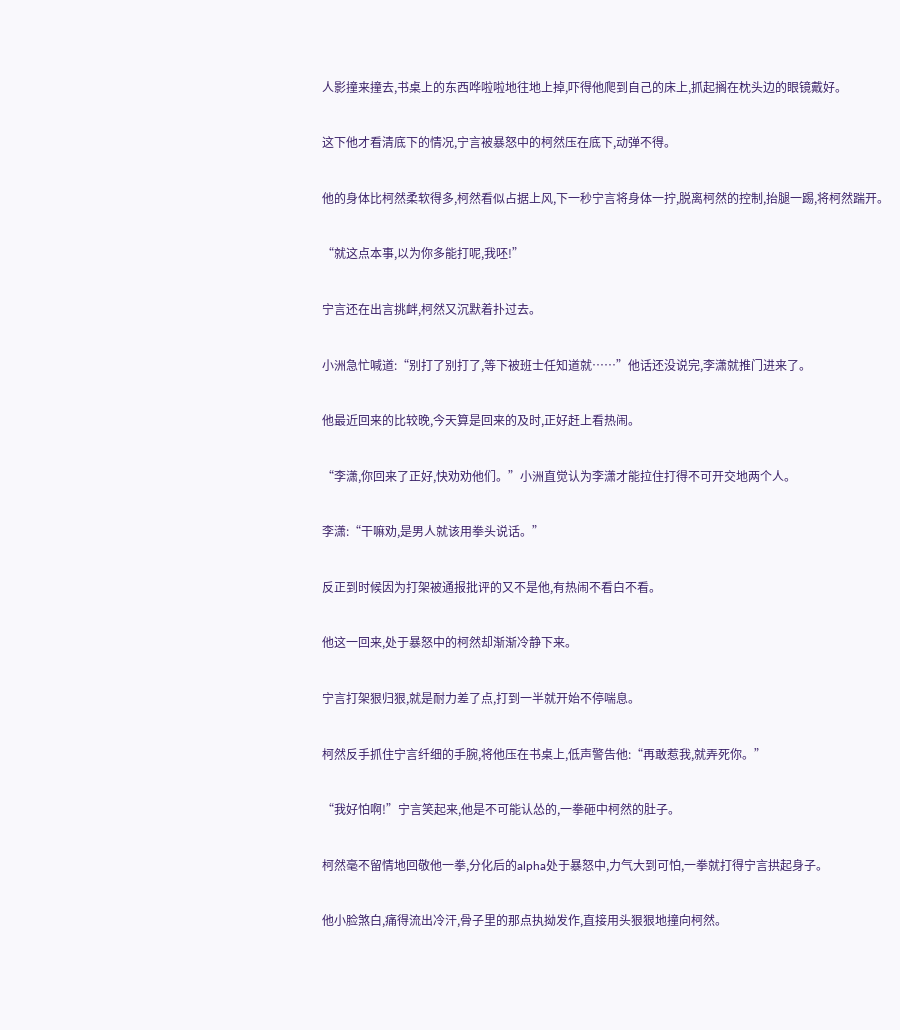人影撞来撞去,书桌上的东西哗啦啦地往地上掉,吓得他爬到自己的床上,抓起搁在枕头边的眼镜戴好。

这下他才看清底下的情况,宁言被暴怒中的柯然压在底下,动弹不得。

他的身体比柯然柔软得多,柯然看似占据上风,下一秒宁言将身体一拧,脱离柯然的控制,抬腿一踢,将柯然踹开。

“就这点本事,以为你多能打呢,我呸!”

宁言还在出言挑衅,柯然又沉默着扑过去。

小洲急忙喊道:“别打了别打了,等下被班士任知道就……”他话还没说完,李潇就推门进来了。

他最近回来的比较晚,今天算是回来的及时,正好赶上看热闹。

“李潇,你回来了正好,快劝劝他们。”小洲直觉认为李潇才能拉住打得不可开交地两个人。

李潇:“干嘛劝,是男人就该用拳头说话。”

反正到时候因为打架被通报批评的又不是他,有热闹不看白不看。

他这一回来,处于暴怒中的柯然却渐渐冷静下来。

宁言打架狠归狠,就是耐力差了点,打到一半就开始不停喘息。

柯然反手抓住宁言纤细的手腕,将他压在书桌上,低声警告他:“再敢惹我,就弄死你。”

“我好怕啊!”宁言笑起来,他是不可能认怂的,一拳砸中柯然的肚子。

柯然毫不留情地回敬他一拳,分化后的alpha处于暴怒中,力气大到可怕,一拳就打得宁言拱起身子。

他小脸煞白,痛得流出冷汗,骨子里的那点执拗发作,直接用头狠狠地撞向柯然。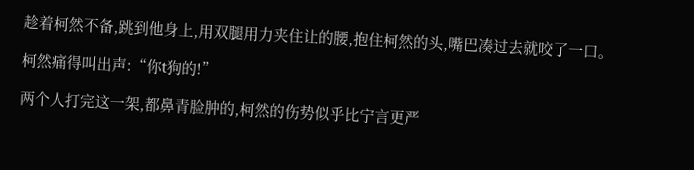趁着柯然不备,跳到他身上,用双腿用力夹住让的腰,抱住柯然的头,嘴巴凑过去就咬了一口。

柯然痛得叫出声:“你t狗的!”

两个人打完这一架,都鼻青脸肿的,柯然的伤势似乎比宁言更严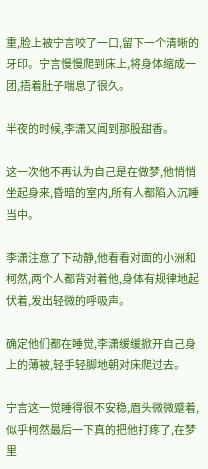重,脸上被宁言咬了一口,留下一个清晰的牙印。宁言慢慢爬到床上,将身体缩成一团,捂着肚子喘息了很久。

半夜的时候,李潇又闻到那股甜香。

这一次他不再认为自己是在做梦,他悄悄坐起身来,昏暗的室内,所有人都陷入沉睡当中。

李潇注意了下动静,他看看对面的小洲和柯然,两个人都背对着他,身体有规律地起伏着,发出轻微的呼吸声。

确定他们都在睡觉,李潇缓缓掀开自己身上的薄被,轻手轻脚地朝对床爬过去。

宁言这一觉睡得很不安稳,眉头微微蹙着,似乎柯然最后一下真的把他打疼了,在梦里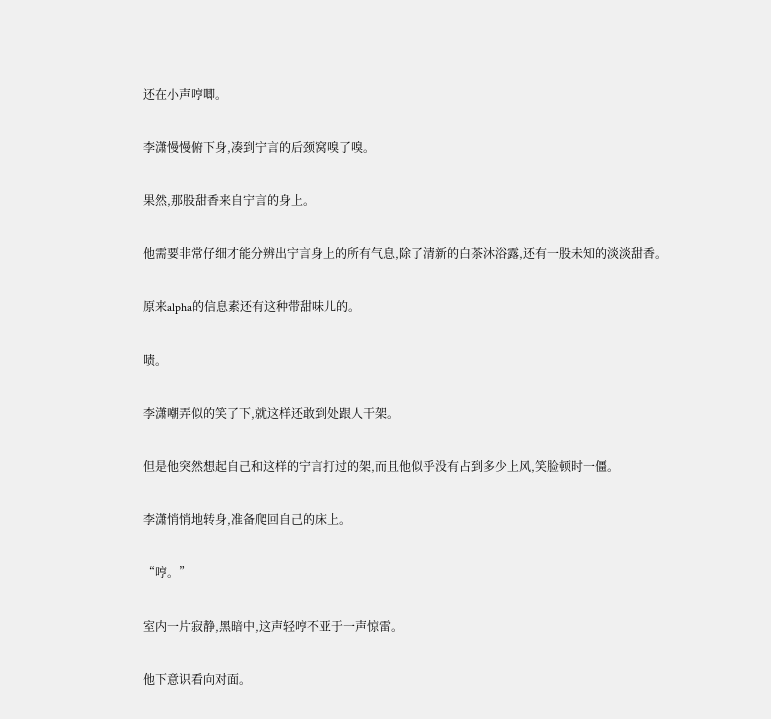还在小声哼唧。

李潇慢慢俯下身,凑到宁言的后颈窝嗅了嗅。

果然,那股甜香来自宁言的身上。

他需要非常仔细才能分辨出宁言身上的所有气息,除了清新的白茶沐浴露,还有一股未知的淡淡甜香。

原来alpha的信息素还有这种带甜味儿的。

啧。

李潇嘲弄似的笑了下,就这样还敢到处跟人干架。

但是他突然想起自己和这样的宁言打过的架,而且他似乎没有占到多少上风,笑脸顿时一僵。

李潇悄悄地转身,准备爬回自己的床上。

“哼。”

室内一片寂静,黑暗中,这声轻哼不亚于一声惊雷。

他下意识看向对面。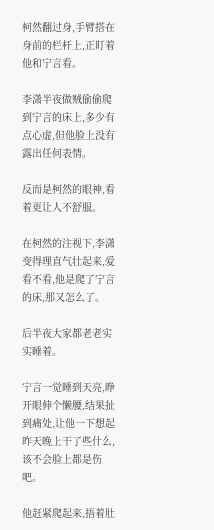柯然翻过身,手臂搭在身前的栏杆上,正盯着他和宁言看。

李潇半夜做贼偷偷爬到宁言的床上,多少有点心虚,但他脸上没有露出任何表情。

反而是柯然的眼神,看着更让人不舒服。

在柯然的注视下,李潇变得理直气壮起来,爱看不看,他是爬了宁言的床,那又怎么了。

后半夜大家都老老实实睡着。

宁言一觉睡到天亮,睁开眼伸个懒腰,结果扯到痛处,让他一下想起昨天晚上干了些什么,该不会脸上都是伤吧。

他赶紧爬起来,捂着肚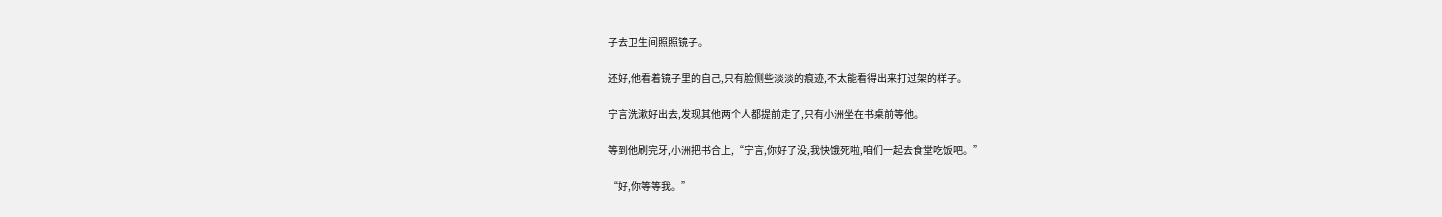子去卫生间照照镜子。

还好,他看着镜子里的自己,只有脸侧些淡淡的痕迹,不太能看得出来打过架的样子。

宁言洗漱好出去,发现其他两个人都提前走了,只有小洲坐在书桌前等他。

等到他刷完牙,小洲把书合上,“宁言,你好了没,我快饿死啦,咱们一起去食堂吃饭吧。”

“好,你等等我。”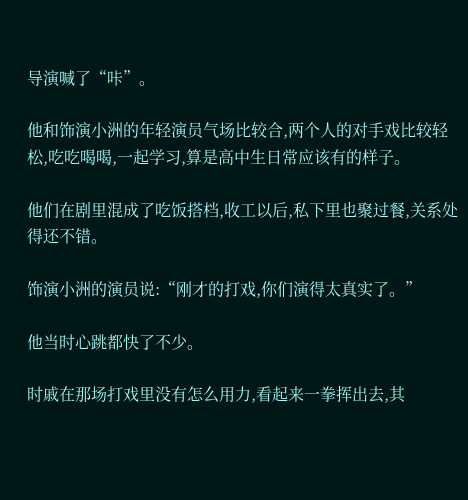导演喊了“咔”。

他和饰演小洲的年轻演员气场比较合,两个人的对手戏比较轻松,吃吃喝喝,一起学习,算是高中生日常应该有的样子。

他们在剧里混成了吃饭搭档,收工以后,私下里也聚过餐,关系处得还不错。

饰演小洲的演员说:“刚才的打戏,你们演得太真实了。”

他当时心跳都快了不少。

时戚在那场打戏里没有怎么用力,看起来一拳挥出去,其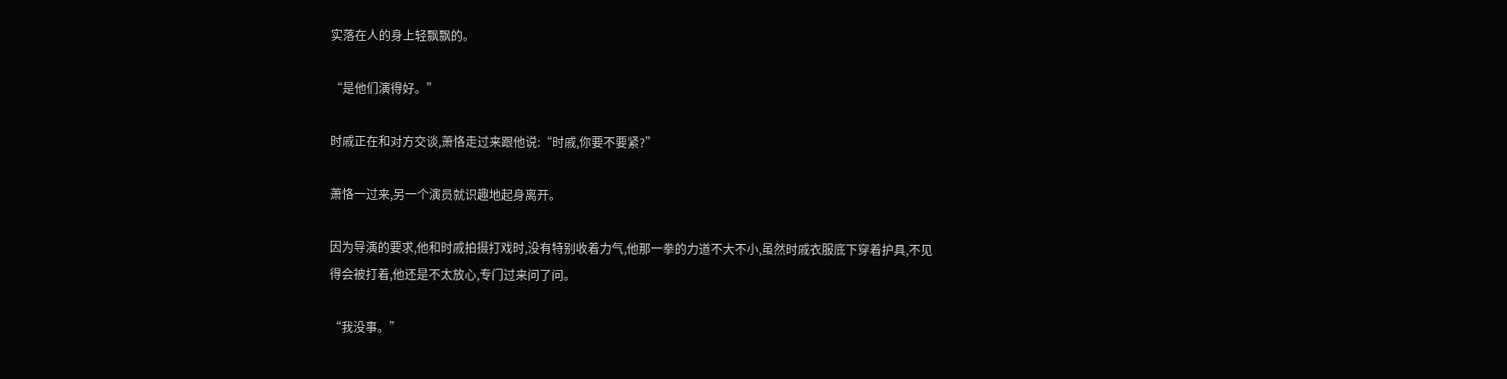实落在人的身上轻飘飘的。

“是他们演得好。”

时戚正在和对方交谈,萧恪走过来跟他说:“时戚,你要不要紧?”

萧恪一过来,另一个演员就识趣地起身离开。

因为导演的要求,他和时戚拍摄打戏时,没有特别收着力气,他那一拳的力道不大不小,虽然时戚衣服底下穿着护具,不见得会被打着,他还是不太放心,专门过来问了问。

“我没事。”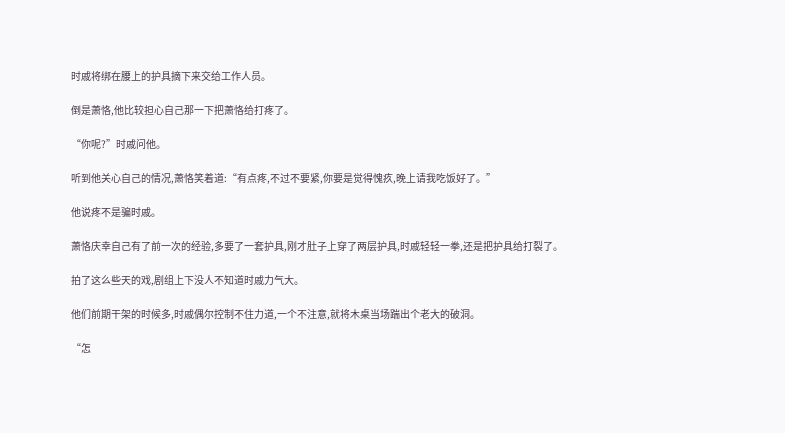时戚将绑在腰上的护具摘下来交给工作人员。

倒是萧恪,他比较担心自己那一下把萧恪给打疼了。

“你呢?”时戚问他。

听到他关心自己的情况,萧恪笑着道:“有点疼,不过不要紧,你要是觉得愧疚,晚上请我吃饭好了。”

他说疼不是骗时戚。

萧恪庆幸自己有了前一次的经验,多要了一套护具,刚才肚子上穿了两层护具,时戚轻轻一拳,还是把护具给打裂了。

拍了这么些天的戏,剧组上下没人不知道时戚力气大。

他们前期干架的时候多,时戚偶尔控制不住力道,一个不注意,就将木桌当场踹出个老大的破洞。

“怎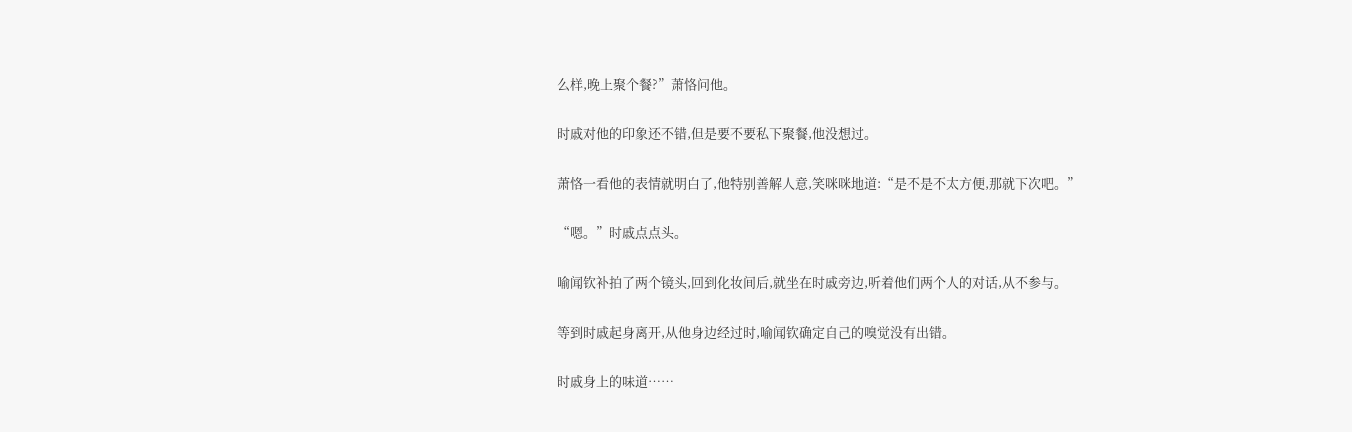么样,晚上聚个餐?”萧恪问他。

时戚对他的印象还不错,但是要不要私下聚餐,他没想过。

萧恪一看他的表情就明白了,他特别善解人意,笑咪咪地道:“是不是不太方便,那就下次吧。”

“嗯。”时戚点点头。

喻闻钦补拍了两个镜头,回到化妆间后,就坐在时戚旁边,听着他们两个人的对话,从不参与。

等到时戚起身离开,从他身边经过时,喻闻钦确定自己的嗅觉没有出错。

时戚身上的味道……